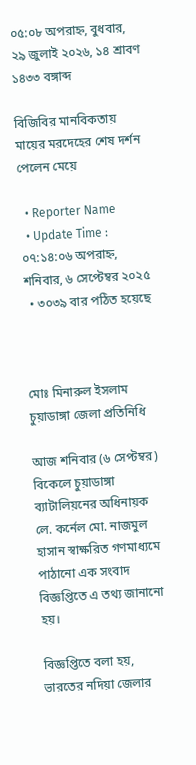০৫:০৮ অপরাহ্ন, বুধবার, ২৯ জুলাই ২০২৬, ১৪ শ্রাবণ ১৪৩৩ বঙ্গাব্দ

বিজিবির মানবিকতায় মায়ের মরদেহের শেষ দর্শন পেলেন মেয়ে

  • Reporter Name
  • Update Time : ০৭:১৪:০৬ অপরাহ্ন, শনিবার, ৬ সেপ্টেম্বর ২০২৫
  • ৩০৩৯ বার পঠিত হয়েছে



মোঃ মিনারুল ইসলাম
চুয়াডাঙ্গা জেলা প্রতিনিধি

আজ শনিবার (৬ সেপ্টম্বর) বিকেলে চুয়াডাঙ্গা ব্যাটালিয়নের অধিনায়ক লে. কর্নেল মো. নাজমুল হাসান স্বাক্ষরিত গণমাধ্যমে পাঠানো এক সংবাদ বিজ্ঞপ্তিতে এ তথ্য জানানো হয়।

বিজ্ঞপ্তিতে বলা হয়, ভারতের নদিয়া জেলার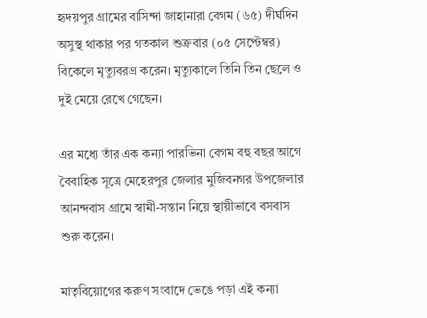হৃদয়পুর গ্রামের বাসিন্দা জাহানারা বেগম (৬৫) দীর্ঘদিন অসুস্থ থাকার পর গতকাল শুক্রবার (০৫ সেপ্টেম্বর) বিকেলে মৃত্যুবরণ্র করেন। মৃত্যুকালে তিনি তিন ছেলে ও দুই মেয়ে রেখে গেছেন।

এর মধ্যে তাঁর এক কন্যা পারভিনা বেগম বহু বছর আগে বৈবাহিক সূত্রে মেহেরপুর জেলার মুজিবনগর উপজেলার আনন্দবাস গ্রামে স্বামী-সন্তান নিয়ে স্থায়ীভাবে বসবাস শুরু করেন।

মাতৃবিয়োগের করুণ সংবাদে ভেঙে পড়া এই কন্যা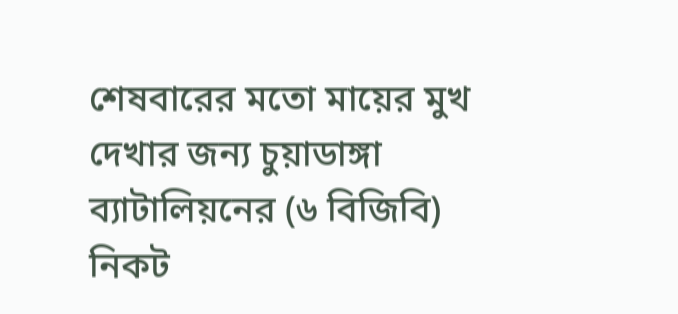শেষবারের মতো মায়ের মুখ দেখার জন্য চুয়াডাঙ্গা ব্যাটালিয়নের (৬ বিজিবি) নিকট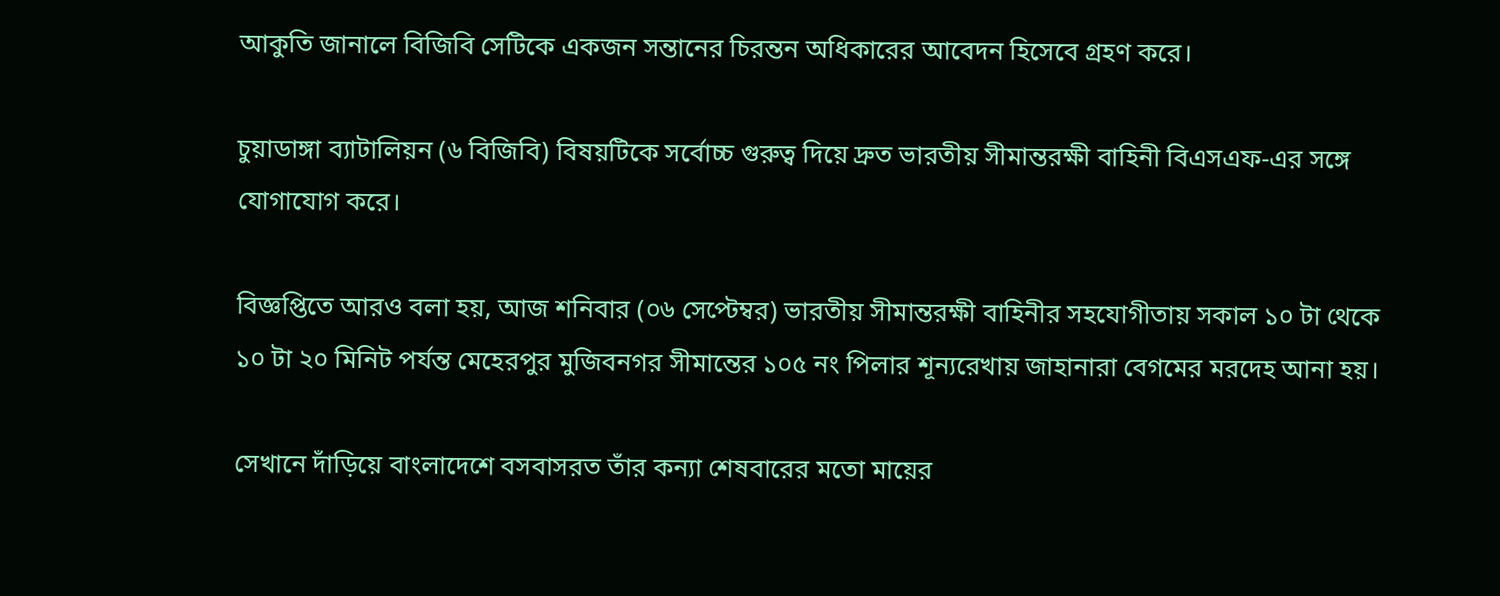আকুতি জানালে বিজিবি সেটিকে একজন সন্তানের চিরন্তন অধিকারের আবেদন হিসেবে গ্রহণ করে।

চুয়াডাঙ্গা ব্যাটালিয়ন (৬ বিজিবি) বিষয়টিকে সর্বোচ্চ গুরুত্ব দিয়ে দ্রুত ভারতীয় সীমান্তরক্ষী বাহিনী বিএসএফ-এর সঙ্গে যোগাযোগ করে।

বিজ্ঞপ্তিতে আরও বলা হয়, আজ শনিবার (০৬ সেপ্টেম্বর) ভারতীয় সীমান্তরক্ষী বাহিনীর সহযোগীতায় সকাল ১০ টা থেকে ১০ টা ২০ মিনিট পর্যন্ত মেহেরপুর মুজিবনগর সীমান্তের ১০৫ নং পিলার শূন্যরেখায় জাহানারা বেগমের মরদেহ আনা হয়।

সেখানে দাঁড়িয়ে বাংলাদেশে বসবাসরত তাঁর কন্যা শেষবারের মতো মায়ের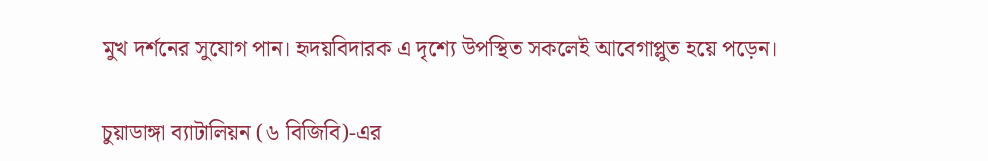মুখ দর্শনের সুযোগ পান। হৃদয়বিদারক এ দৃশ্যে উপস্থিত সকলেই আবেগাপ্লুত হয়ে পড়েন।

চুয়াডাঙ্গা ব্যাটালিয়ন (৬ বিজিবি)-এর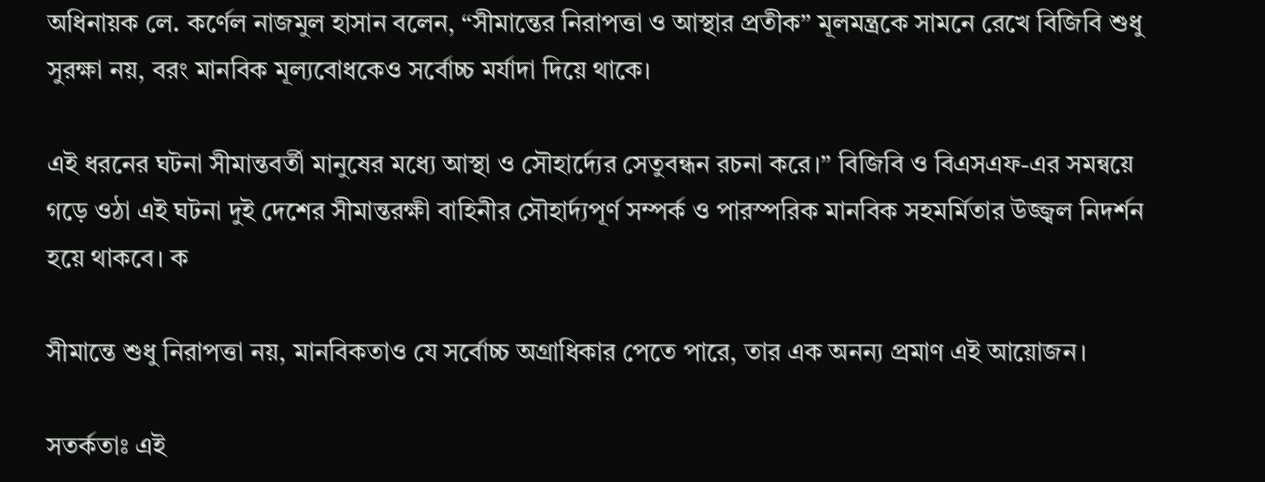অধিনায়ক লে. কর্ণেল নাজমুল হাসান বলেন, “সীমান্তের নিরাপত্তা ও আস্থার প্রতীক” মূলমন্ত্রকে সামনে রেখে বিজিবি শুধু সুরক্ষা নয়, বরং মানবিক মূল্যবোধকেও সর্বোচ্চ মর্যাদা দিয়ে থাকে।

এই ধরনের ঘটনা সীমান্তবর্তী মানুষের মধ্যে আস্থা ও সৌহার্দ্যের সেতুবন্ধন রচনা করে।” বিজিবি ও বিএসএফ-এর সমন্বয়ে গড়ে ওঠা এই ঘটনা দুই দেশের সীমান্তরক্ষী বাহিনীর সৌহার্দ্যপূর্ণ সম্পর্ক ও পারস্পরিক মানবিক সহমর্মিতার উজ্জ্বল নিদর্শন হয়ে থাকবে। ক

সীমান্তে শুধু নিরাপত্তা নয়, মানবিকতাও যে সর্বোচ্চ অগ্রাধিকার পেতে পারে, তার এক অনন্য প্রমাণ এই আয়োজন।

সতর্কতাঃ এই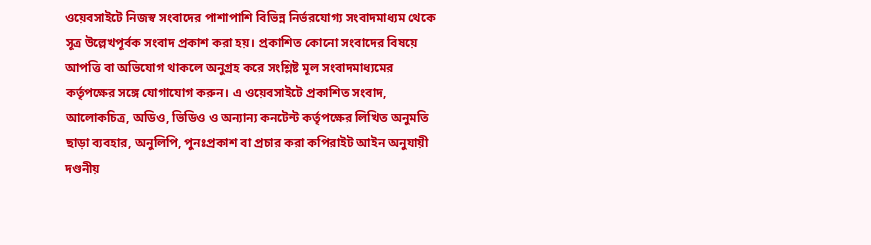ওয়েবসাইটে নিজস্ব সংবাদের পাশাপাশি বিভিন্ন নির্ভরযোগ্য সংবাদমাধ্যম থেকে সূত্র উল্লেখপূর্বক সংবাদ প্রকাশ করা হয়। প্রকাশিত কোনো সংবাদের বিষয়ে আপত্তি বা অভিযোগ থাকলে অনুগ্রহ করে সংশ্লিষ্ট মূল সংবাদমাধ্যমের কর্তৃপক্ষের সঙ্গে যোগাযোগ করুন। এ ওয়েবসাইটে প্রকাশিত সংবাদ, আলোকচিত্র, অডিও, ভিডিও ও অন্যান্য কনটেন্ট কর্তৃপক্ষের লিখিত অনুমতি ছাড়া ব্যবহার, অনুলিপি, পুনঃপ্রকাশ বা প্রচার করা কপিরাইট আইন অনুযায়ী দণ্ডনীয়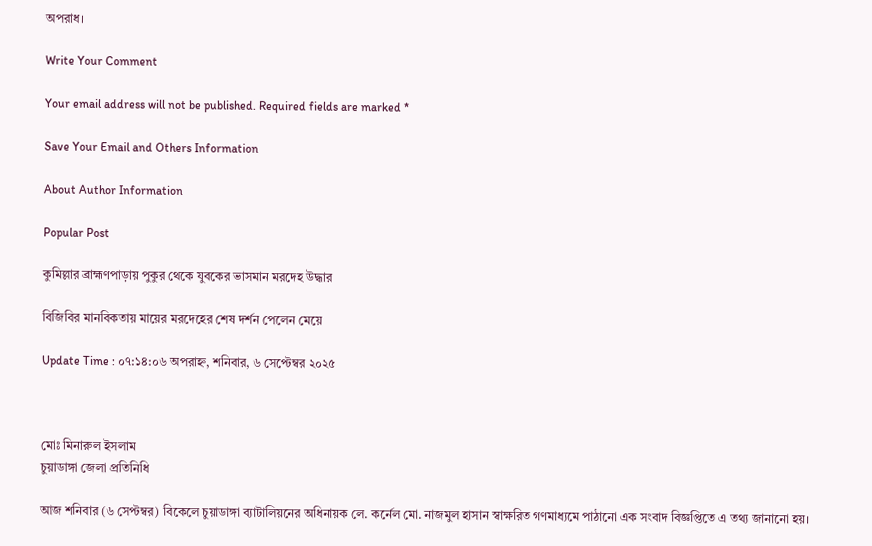অপরাধ।

Write Your Comment

Your email address will not be published. Required fields are marked *

Save Your Email and Others Information

About Author Information

Popular Post

কুমিল্লার ব্রাহ্মণপাড়ায় পুকুর থেকে যুবকের ভাসমান মরদেহ উদ্ধার

বিজিবির মানবিকতায় মায়ের মরদেহের শেষ দর্শন পেলেন মেয়ে

Update Time : ০৭:১৪:০৬ অপরাহ্ন, শনিবার, ৬ সেপ্টেম্বর ২০২৫



মোঃ মিনারুল ইসলাম
চুয়াডাঙ্গা জেলা প্রতিনিধি

আজ শনিবার (৬ সেপ্টম্বর) বিকেলে চুয়াডাঙ্গা ব্যাটালিয়নের অধিনায়ক লে. কর্নেল মো. নাজমুল হাসান স্বাক্ষরিত গণমাধ্যমে পাঠানো এক সংবাদ বিজ্ঞপ্তিতে এ তথ্য জানানো হয়।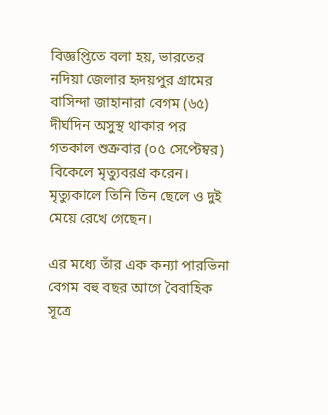বিজ্ঞপ্তিতে বলা হয়, ভারতের নদিয়া জেলার হৃদয়পুর গ্রামের বাসিন্দা জাহানারা বেগম (৬৫) দীর্ঘদিন অসুস্থ থাকার পর গতকাল শুক্রবার (০৫ সেপ্টেম্বর) বিকেলে মৃত্যুবরণ্র করেন। মৃত্যুকালে তিনি তিন ছেলে ও দুই মেয়ে রেখে গেছেন।

এর মধ্যে তাঁর এক কন্যা পারভিনা বেগম বহু বছর আগে বৈবাহিক সূত্রে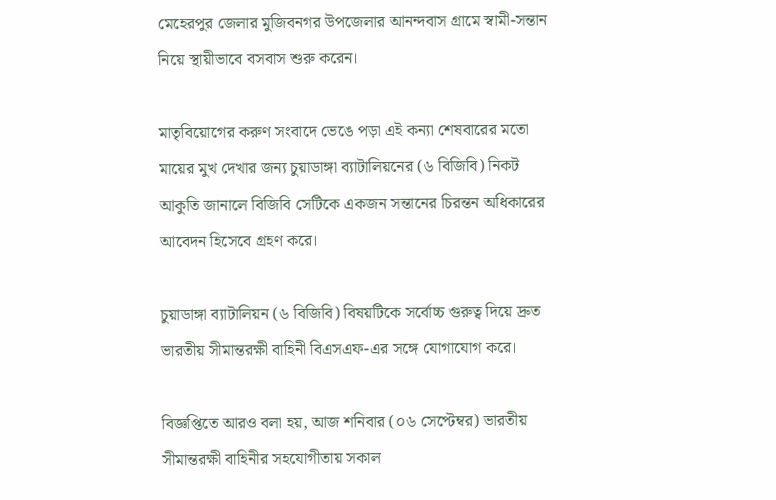মেহেরপুর জেলার মুজিবনগর উপজেলার আনন্দবাস গ্রামে স্বামী-সন্তান নিয়ে স্থায়ীভাবে বসবাস শুরু করেন।

মাতৃবিয়োগের করুণ সংবাদে ভেঙে পড়া এই কন্যা শেষবারের মতো মায়ের মুখ দেখার জন্য চুয়াডাঙ্গা ব্যাটালিয়নের (৬ বিজিবি) নিকট আকুতি জানালে বিজিবি সেটিকে একজন সন্তানের চিরন্তন অধিকারের আবেদন হিসেবে গ্রহণ করে।

চুয়াডাঙ্গা ব্যাটালিয়ন (৬ বিজিবি) বিষয়টিকে সর্বোচ্চ গুরুত্ব দিয়ে দ্রুত ভারতীয় সীমান্তরক্ষী বাহিনী বিএসএফ-এর সঙ্গে যোগাযোগ করে।

বিজ্ঞপ্তিতে আরও বলা হয়, আজ শনিবার (০৬ সেপ্টেম্বর) ভারতীয় সীমান্তরক্ষী বাহিনীর সহযোগীতায় সকাল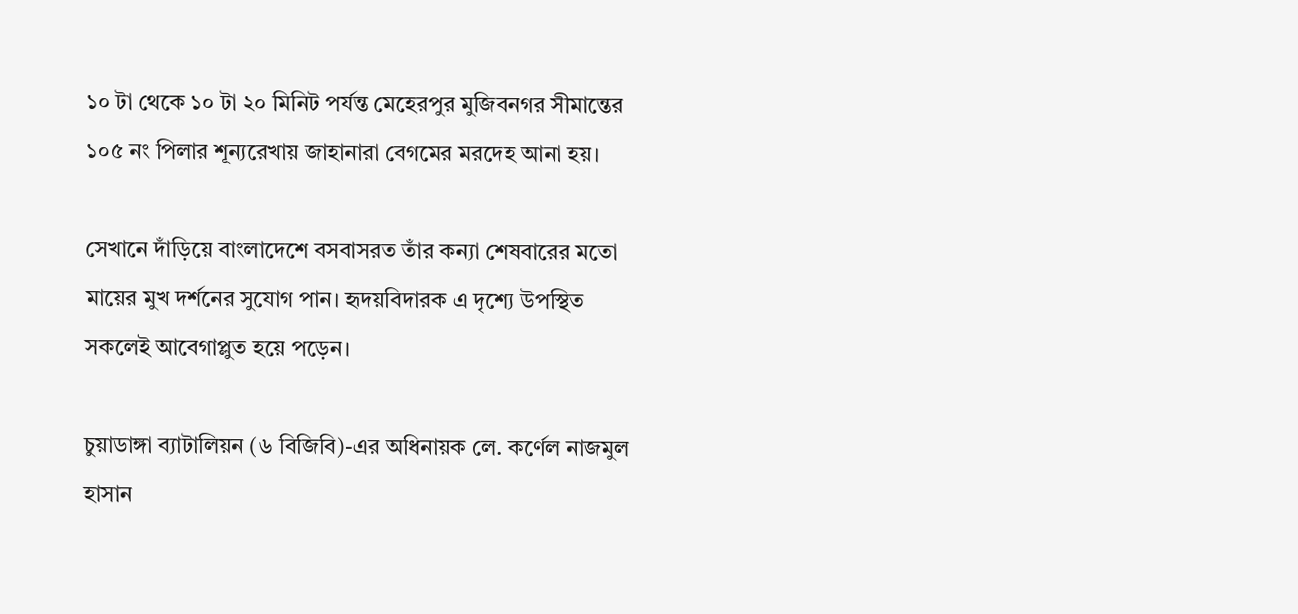১০ টা থেকে ১০ টা ২০ মিনিট পর্যন্ত মেহেরপুর মুজিবনগর সীমান্তের ১০৫ নং পিলার শূন্যরেখায় জাহানারা বেগমের মরদেহ আনা হয়।

সেখানে দাঁড়িয়ে বাংলাদেশে বসবাসরত তাঁর কন্যা শেষবারের মতো মায়ের মুখ দর্শনের সুযোগ পান। হৃদয়বিদারক এ দৃশ্যে উপস্থিত সকলেই আবেগাপ্লুত হয়ে পড়েন।

চুয়াডাঙ্গা ব্যাটালিয়ন (৬ বিজিবি)-এর অধিনায়ক লে. কর্ণেল নাজমুল হাসান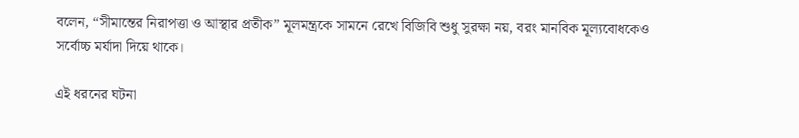বলেন, “সীমান্তের নিরাপত্তা ও আস্থার প্রতীক” মূলমন্ত্রকে সামনে রেখে বিজিবি শুধু সুরক্ষা নয়, বরং মানবিক মূল্যবোধকেও সর্বোচ্চ মর্যাদা দিয়ে থাকে।

এই ধরনের ঘটনা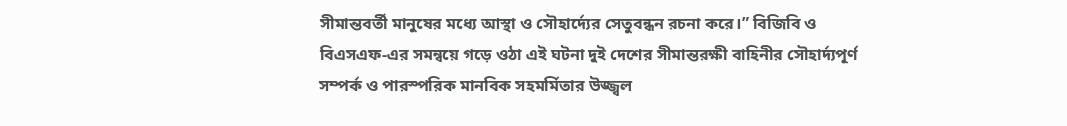সীমান্তবর্তী মানুষের মধ্যে আস্থা ও সৌহার্দ্যের সেতুবন্ধন রচনা করে।” বিজিবি ও বিএসএফ-এর সমন্বয়ে গড়ে ওঠা এই ঘটনা দুই দেশের সীমান্তরক্ষী বাহিনীর সৌহার্দ্যপূর্ণ সম্পর্ক ও পারস্পরিক মানবিক সহমর্মিতার উজ্জ্বল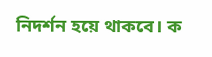নিদর্শন হয়ে থাকবে। ক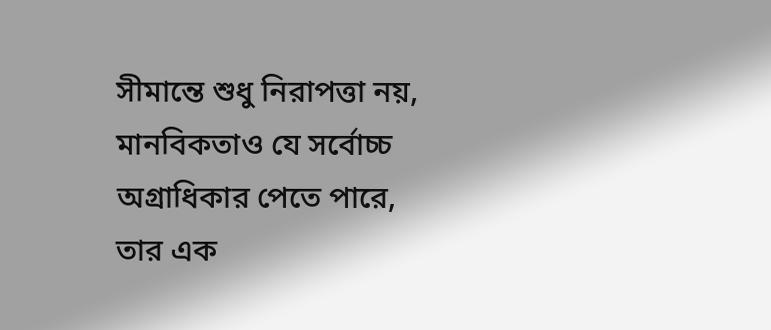সীমান্তে শুধু নিরাপত্তা নয়, মানবিকতাও যে সর্বোচ্চ অগ্রাধিকার পেতে পারে, তার এক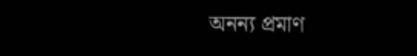অনন্য প্রমাণ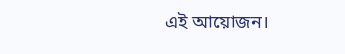এই আয়োজন।